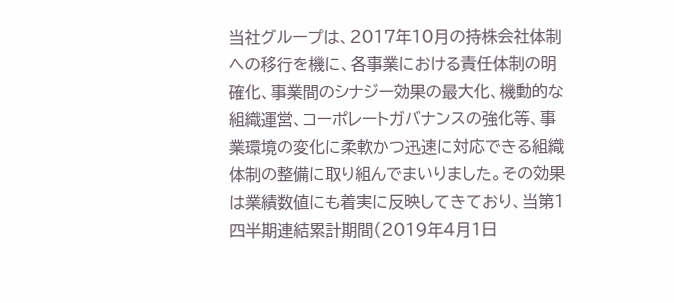当社グループは、2017年10月の持株会社体制への移行を機に、各事業における責任体制の明確化、事業間のシナジー効果の最大化、機動的な組織運営、コーポレートガバナンスの強化等、事業環境の変化に柔軟かつ迅速に対応できる組織体制の整備に取り組んでまいりました。その効果は業績数値にも着実に反映してきており、当第1四半期連結累計期間(2019年4月1日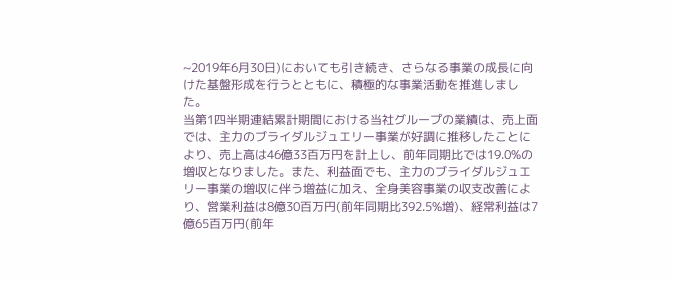~2019年6月30日)においても引き続き、さらなる事業の成長に向けた基盤形成を行うとともに、積極的な事業活動を推進しました。
当第1四半期連結累計期間における当社グループの業績は、売上面では、主力のブライダルジュエリー事業が好調に推移したことにより、売上高は46億33百万円を計上し、前年同期比では19.0%の増収となりました。また、利益面でも、主力のブライダルジュエリー事業の増収に伴う増益に加え、全身美容事業の収支改善により、営業利益は8億30百万円(前年同期比392.5%増)、経常利益は7億65百万円(前年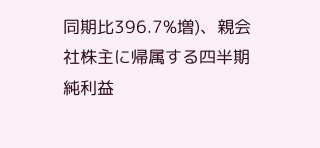同期比396.7%増)、親会社株主に帰属する四半期純利益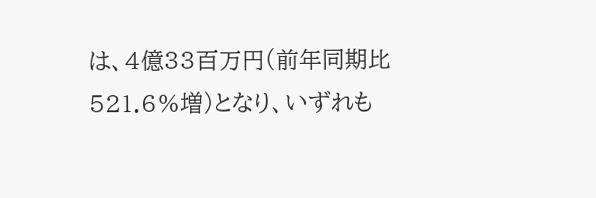は、4億33百万円(前年同期比521.6%増)となり、いずれも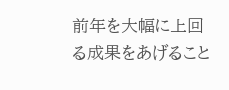前年を大幅に上回る成果をあげること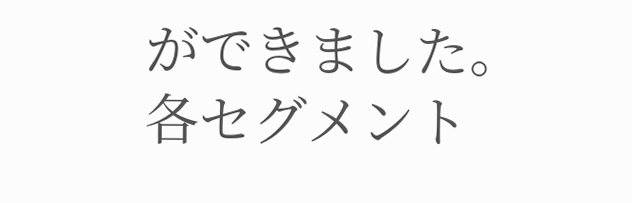ができました。
各セグメント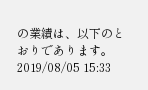の業績は、以下のとおりであります。
2019/08/05 15:33